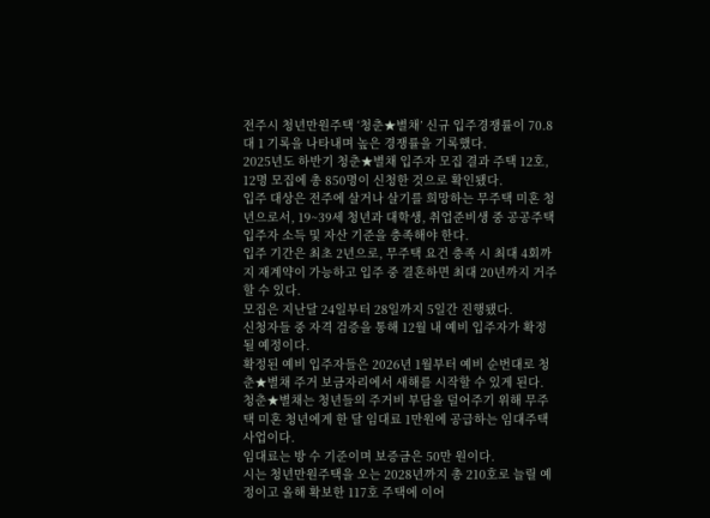전주시 청년만원주택 ‘청춘★별채’ 신규 입주경쟁률이 70.8대 1 기록을 나타내며 높은 경쟁률을 기록했다.
2025년도 하반기 청춘★별채 입주자 모집 결과 주택 12호, 12명 모집에 총 850명이 신청한 것으로 확인됐다.
입주 대상은 전주에 살거나 살기를 희망하는 무주택 미혼 청년으로서, 19~39세 청년과 대학생, 취업준비생 중 공공주택 입주자 소득 및 자산 기준을 충족해야 한다.
입주 기간은 최초 2년으로, 무주택 요건 충족 시 최대 4회까지 재계약이 가능하고 입주 중 결혼하면 최대 20년까지 거주할 수 있다.
모집은 지난달 24일부터 28일까지 5일간 진행됐다.
신청자들 중 자격 검증을 통해 12월 내 예비 입주자가 확정될 예정이다.
확정된 예비 입주자들은 2026년 1월부터 예비 순번대로 청춘★별채 주거 보금자리에서 새해를 시작할 수 있게 된다.
청춘★별채는 청년들의 주거비 부담을 덜어주기 위해 무주택 미혼 청년에게 한 달 임대료 1만원에 공급하는 임대주택 사업이다.
임대료는 방 수 기준이며 보증금은 50만 원이다.
시는 청년만원주택을 오는 2028년까지 총 210호로 늘릴 예정이고 올해 확보한 117호 주택에 이어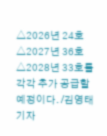△2026년 24호 △2027년 36호 △2028년 33호를 각각 추가 공급할 예정이다. /김영태 기자